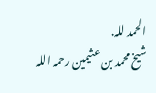الحمد للہ.
شيخ محمد بن عثيمين رحمہ اللہ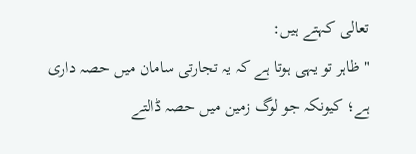تعالى كہتے ہيں:
" ظاہر تو يہى ہوتا ہے كہ يہ تجارتى سامان ميں حصہ دارى ہے؛ كيونكہ جو لوگ زمين ميں حصہ ڈالتے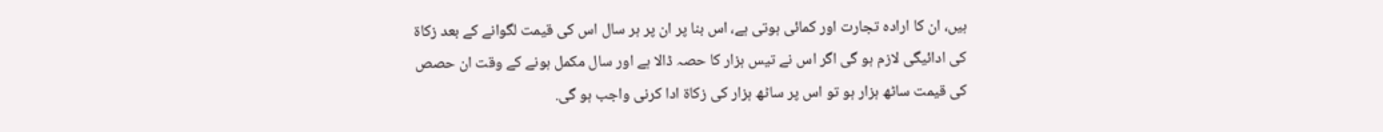ہيں، ان كا ارادہ تجارت اور كمائى ہوتى ہے، اس بنا پر ان پر ہر سال اس كى قيمت لگوانے كے بعد زكاۃ كى ادائيگى لازم ہو گى اگر اس نے تيس ہزار كا حصہ ڈالا ہے اور سال مكمل ہونے كے وقت ان حصص كى قيمت ساٹھ ہزار ہو تو اس پر ساٹھ ہزار كى زكاۃ ادا كرنى واجب ہو گى.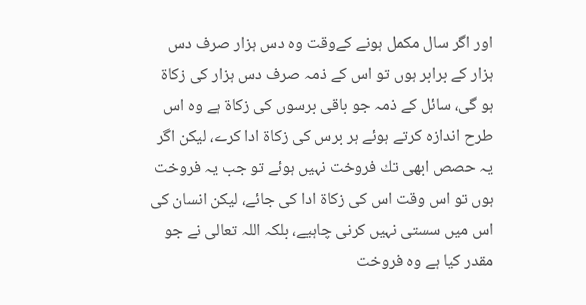اور اگر سال مكمل ہونے كےوقت وہ دس ہزار صرف دس ہزار كے برابر ہوں تو اس كے ذمہ صرف دس ہزار كى زكاۃ ہو گى، سائل كے ذمہ جو باقى برسوں كى زكاۃ ہے وہ اس طرح اندازہ كرتے ہوئے ہر برس كى زكاۃ ادا كرے، ليكن اگر يہ حصص ابھى تك فروخت نہيں ہوئے تو جب يہ فروخت ہوں تو اس وقت اس كى زكاۃ ادا كى جائے، ليكن انسان كى اس ميں سستى نہيں كرنى چاہيے، بلكہ اللہ تعالى نے جو مقدر كيا ہے وہ فروخت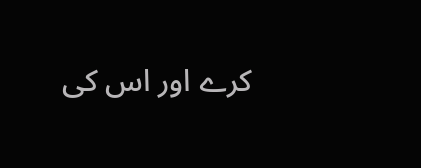كرے اور اس كى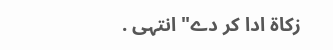زكاۃ ادا كر دے" انتہى .